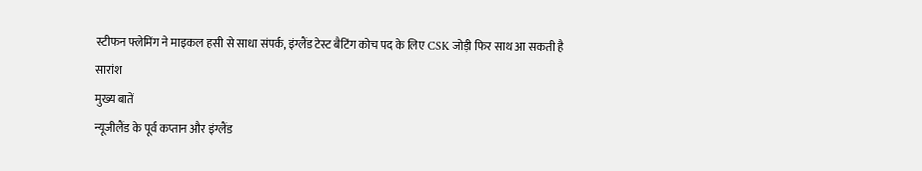स्टीफन फ्लेमिंग ने माइकल हसी से साधा संपर्क, इंग्लैंड टेस्ट बैटिंग कोच पद के लिए CSK जोड़ी फिर साथ आ सकती है
सारांश
मुख्य बातें
न्यूजीलैंड के पूर्व कप्तान और इंग्लैंड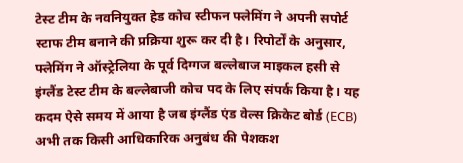टेस्ट टीम के नवनियुक्त हेड कोच स्टीफन फ्लेमिंग ने अपनी सपोर्ट स्टाफ टीम बनाने की प्रक्रिया शुरू कर दी है। रिपोर्टों के अनुसार, फ्लेमिंग ने ऑस्ट्रेलिया के पूर्व दिग्गज बल्लेबाज माइकल हसी से इंग्लैंड टेस्ट टीम के बल्लेबाजी कोच पद के लिए संपर्क किया है। यह कदम ऐसे समय में आया है जब इंग्लैंड एंड वेल्स क्रिकेट बोर्ड (ECB) अभी तक किसी आधिकारिक अनुबंध की पेशकश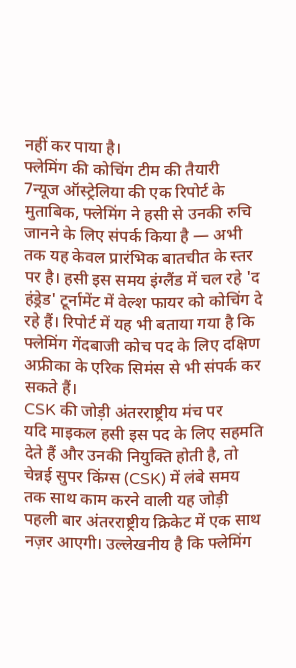नहीं कर पाया है।
फ्लेमिंग की कोचिंग टीम की तैयारी
7न्यूज ऑस्ट्रेलिया की एक रिपोर्ट के मुताबिक, फ्लेमिंग ने हसी से उनकी रुचि जानने के लिए संपर्क किया है — अभी तक यह केवल प्रारंभिक बातचीत के स्तर पर है। हसी इस समय इंग्लैंड में चल रहे 'द हंड्रेड' टूर्नामेंट में वेल्श फायर को कोचिंग दे रहे हैं। रिपोर्ट में यह भी बताया गया है कि फ्लेमिंग गेंदबाजी कोच पद के लिए दक्षिण अफ्रीका के एरिक सिमंस से भी संपर्क कर सकते हैं।
CSK की जोड़ी अंतरराष्ट्रीय मंच पर
यदि माइकल हसी इस पद के लिए सहमति देते हैं और उनकी नियुक्ति होती है, तो चेन्नई सुपर किंग्स (CSK) में लंबे समय तक साथ काम करने वाली यह जोड़ी पहली बार अंतरराष्ट्रीय क्रिकेट में एक साथ नज़र आएगी। उल्लेखनीय है कि फ्लेमिंग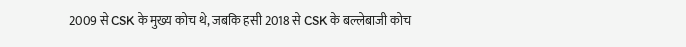2009 से CSK के मुख्य कोच थे, जबकि हसी 2018 से CSK के बल्लेबाजी कोच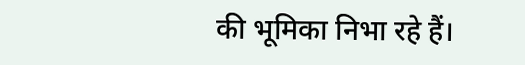की भूमिका निभा रहे हैं।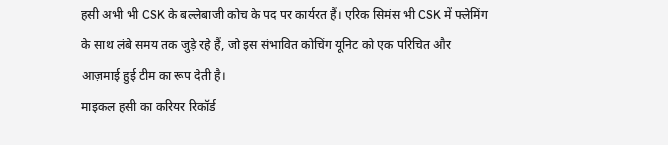हसी अभी भी CSK के बल्लेबाजी कोच के पद पर कार्यरत हैं। एरिक सिमंस भी CSK में फ्लेमिंग के साथ लंबे समय तक जुड़े रहे हैं, जो इस संभावित कोचिंग यूनिट को एक परिचित और आज़माई हुई टीम का रूप देती है।
माइकल हसी का करियर रिकॉर्ड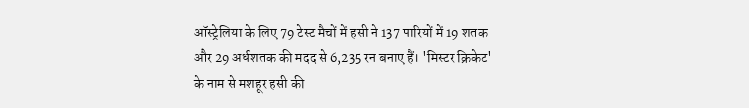ऑस्ट्रेलिया के लिए 79 टेस्ट मैचों में हसी ने 137 पारियों में 19 शतक और 29 अर्धशतक की मदद से 6,235 रन बनाए हैं। 'मिस्टर क्रिकेट' के नाम से मशहूर हसी की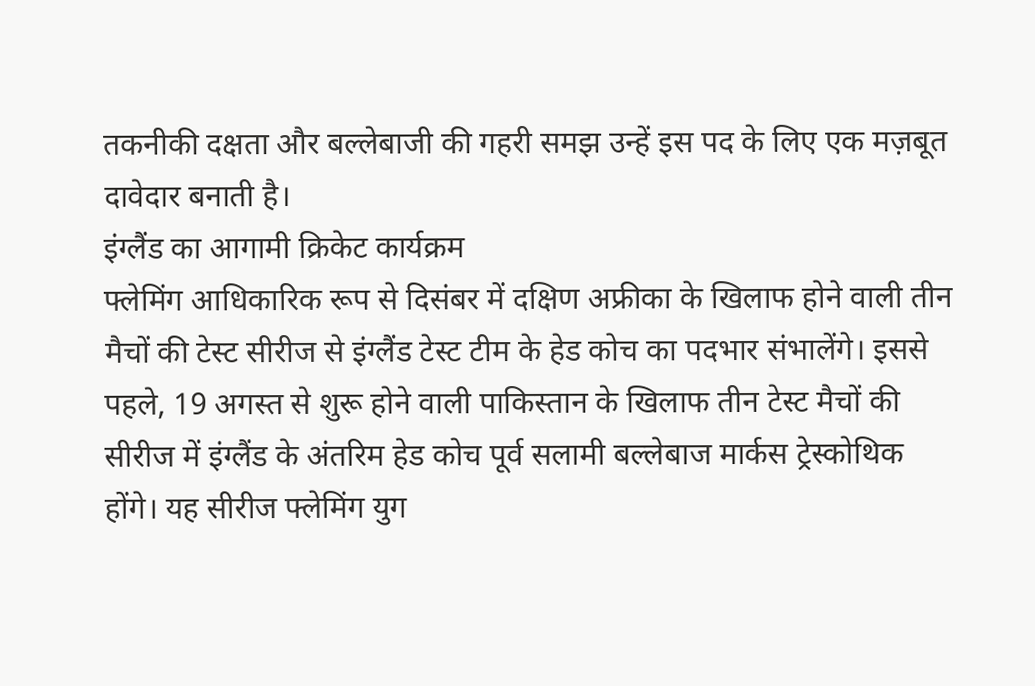तकनीकी दक्षता और बल्लेबाजी की गहरी समझ उन्हें इस पद के लिए एक मज़बूत दावेदार बनाती है।
इंग्लैंड का आगामी क्रिकेट कार्यक्रम
फ्लेमिंग आधिकारिक रूप से दिसंबर में दक्षिण अफ्रीका के खिलाफ होने वाली तीन मैचों की टेस्ट सीरीज से इंग्लैंड टेस्ट टीम के हेड कोच का पदभार संभालेंगे। इससे पहले, 19 अगस्त से शुरू होने वाली पाकिस्तान के खिलाफ तीन टेस्ट मैचों की सीरीज में इंग्लैंड के अंतरिम हेड कोच पूर्व सलामी बल्लेबाज मार्कस ट्रेस्कोथिक होंगे। यह सीरीज फ्लेमिंग युग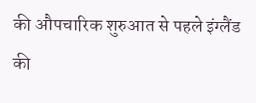की औपचारिक शुरुआत से पहले इंग्लैंड की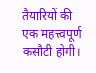तैयारियों की एक महत्त्वपूर्ण कसौटी होगी।